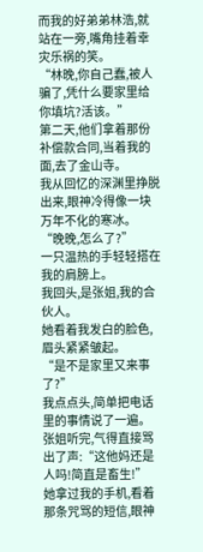而我的好弟弟林浩,就站在一旁,嘴角挂着幸灾乐祸的笑。
“林晚,你自己蠢,被人骗了,凭什么要家里给你填坑?活该。”
第二天,他们拿着那份补偿款合同,当着我的面,去了金山寺。
我从回忆的深渊里挣脱出来,眼神冷得像一块万年不化的寒冰。
“晚晚,怎么了?”
一只温热的手轻轻搭在我的肩膀上。
我回头,是张姐,我的合伙人。
她看着我发白的脸色,眉头紧紧皱起。
“是不是家里又来事了?”
我点点头,简单把电话里的事情说了一遍。
张姐听完,气得直接骂出了声:“这他妈还是人吗!简直是畜生!”
她拿过我的手机,看着那条咒骂的短信,眼神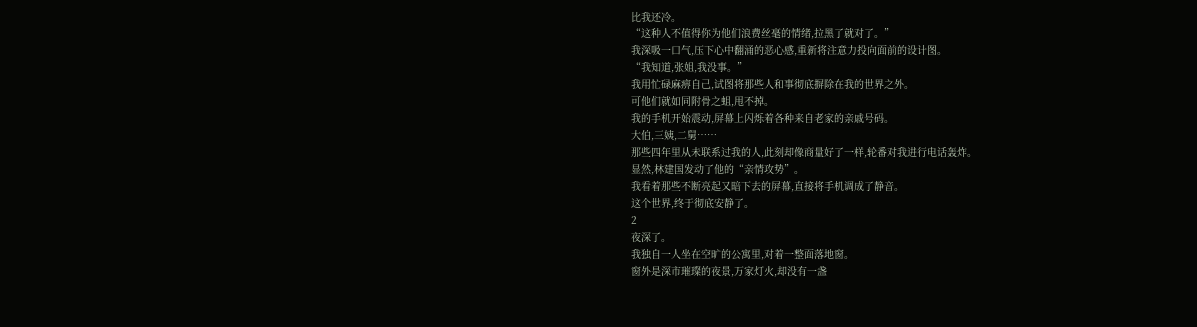比我还冷。
“这种人不值得你为他们浪费丝毫的情绪,拉黑了就对了。”
我深吸一口气,压下心中翻涌的恶心感,重新将注意力投向面前的设计图。
“我知道,张姐,我没事。”
我用忙碌麻痹自己,试图将那些人和事彻底摒除在我的世界之外。
可他们就如同附骨之蛆,甩不掉。
我的手机开始震动,屏幕上闪烁着各种来自老家的亲戚号码。
大伯,三姨,二舅……
那些四年里从未联系过我的人,此刻却像商量好了一样,轮番对我进行电话轰炸。
显然,林建国发动了他的“亲情攻势”。
我看着那些不断亮起又暗下去的屏幕,直接将手机调成了静音。
这个世界,终于彻底安静了。
2
夜深了。
我独自一人坐在空旷的公寓里,对着一整面落地窗。
窗外是深市璀璨的夜景,万家灯火,却没有一盏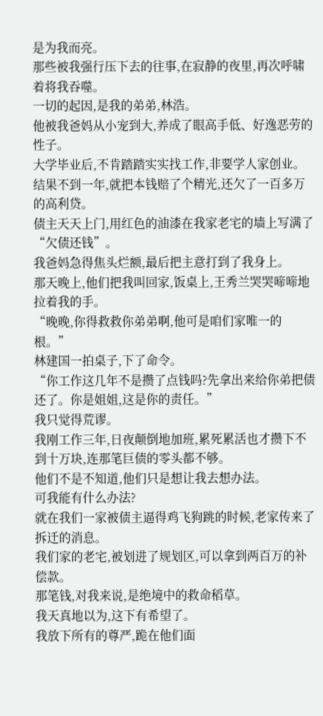是为我而亮。
那些被我强行压下去的往事,在寂静的夜里,再次呼啸着将我吞噬。
一切的起因,是我的弟弟,林浩。
他被我爸妈从小宠到大,养成了眼高手低、好逸恶劳的性子。
大学毕业后,不肯踏踏实实找工作,非要学人家创业。
结果不到一年,就把本钱赔了个精光,还欠了一百多万的高利贷。
债主天天上门,用红色的油漆在我家老宅的墙上写满了“欠债还钱”。
我爸妈急得焦头烂额,最后把主意打到了我身上。
那天晚上,他们把我叫回家,饭桌上,王秀兰哭哭啼啼地拉着我的手。
“晚晚,你得救救你弟弟啊,他可是咱们家唯一的根。”
林建国一拍桌子,下了命令。
“你工作这几年不是攒了点钱吗?先拿出来给你弟把债还了。你是姐姐,这是你的责任。”
我只觉得荒谬。
我刚工作三年,日夜颠倒地加班,累死累活也才攒下不到十万块,连那笔巨债的零头都不够。
他们不是不知道,他们只是想让我去想办法。
可我能有什么办法?
就在我们一家被债主逼得鸡飞狗跳的时候,老家传来了拆迁的消息。
我们家的老宅,被划进了规划区,可以拿到两百万的补偿款。
那笔钱,对我来说,是绝境中的救命稻草。
我天真地以为,这下有希望了。
我放下所有的尊严,跪在他们面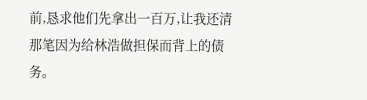前,恳求他们先拿出一百万,让我还清那笔因为给林浩做担保而背上的债务。